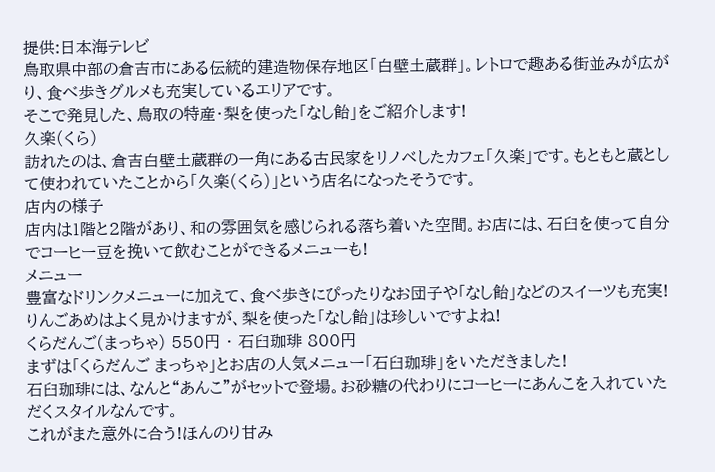提供:日本海テレビ
鳥取県中部の倉吉市にある伝統的建造物保存地区「白壁土蔵群」。レトロで趣ある街並みが広がり、食べ歩きグルメも充実しているエリアです。
そこで発見した、鳥取の特産・梨を使った「なし飴」をご紹介します!
久楽(くら)
訪れたのは、倉吉白壁土蔵群の一角にある古民家をリノベしたカフェ「久楽」です。もともと蔵として使われていたことから「久楽(くら)」という店名になったそうです。
店内の様子
店内は1階と2階があり、和の雰囲気を感じられる落ち着いた空間。お店には、石臼を使って自分でコーヒー豆を挽いて飲むことができるメニューも!
メニュー
豊富なドリンクメニューに加えて、食べ歩きにぴったりなお団子や「なし飴」などのスイーツも充実!
りんごあめはよく見かけますが、梨を使った「なし飴」は珍しいですよね!
くらだんご(まっちゃ) 550円 ・ 石臼珈琲 800円
まずは「くらだんご まっちゃ」とお店の人気メニュー「石臼珈琲」をいただきました!
石臼珈琲には、なんと“あんこ”がセットで登場。お砂糖の代わりにコーヒーにあんこを入れていただくスタイルなんです。
これがまた意外に合う!ほんのり甘み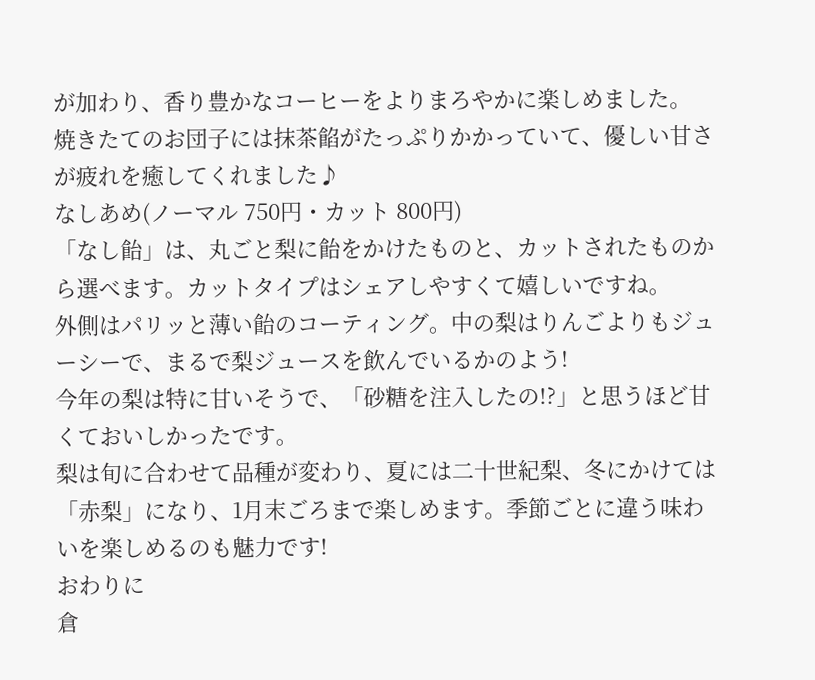が加わり、香り豊かなコーヒーをよりまろやかに楽しめました。
焼きたてのお団子には抹茶餡がたっぷりかかっていて、優しい甘さが疲れを癒してくれました♪
なしあめ(ノーマル 750円・カット 800円)
「なし飴」は、丸ごと梨に飴をかけたものと、カットされたものから選べます。カットタイプはシェアしやすくて嬉しいですね。
外側はパリッと薄い飴のコーティング。中の梨はりんごよりもジューシーで、まるで梨ジュースを飲んでいるかのよう!
今年の梨は特に甘いそうで、「砂糖を注入したの!?」と思うほど甘くておいしかったです。
梨は旬に合わせて品種が変わり、夏には二十世紀梨、冬にかけては「赤梨」になり、1月末ごろまで楽しめます。季節ごとに違う味わいを楽しめるのも魅力です!
おわりに
倉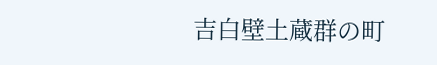吉白壁土蔵群の町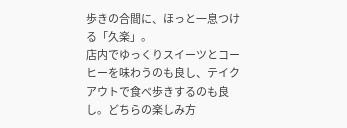歩きの合間に、ほっと一息つける「久楽」。
店内でゆっくりスイーツとコーヒーを味わうのも良し、テイクアウトで食べ歩きするのも良し。どちらの楽しみ方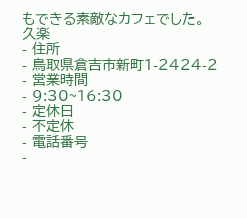もできる素敵なカフェでした。
久楽
- 住所
- 鳥取県倉吉市新町1-2424-2
- 営業時間
- 9:30~16:30
- 定休日
- 不定休
- 電話番号
-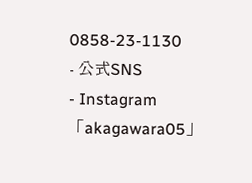0858-23-1130
- 公式SNS
- Instagram「akagawara05」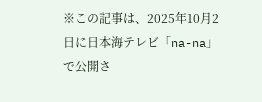※この記事は、2025年10月2日に日本海テレビ「na-na」で公開さ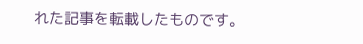れた記事を転載したものです。